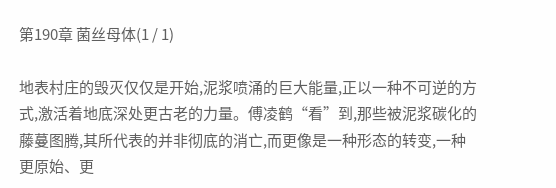第190章 菌丝母体(1 / 1)

地表村庄的毁灭仅仅是开始,泥浆喷涌的巨大能量,正以一种不可逆的方式,激活着地底深处更古老的力量。傅凌鹤“看”到,那些被泥浆碳化的藤蔓图腾,其所代表的并非彻底的消亡,而更像是一种形态的转变,一种更原始、更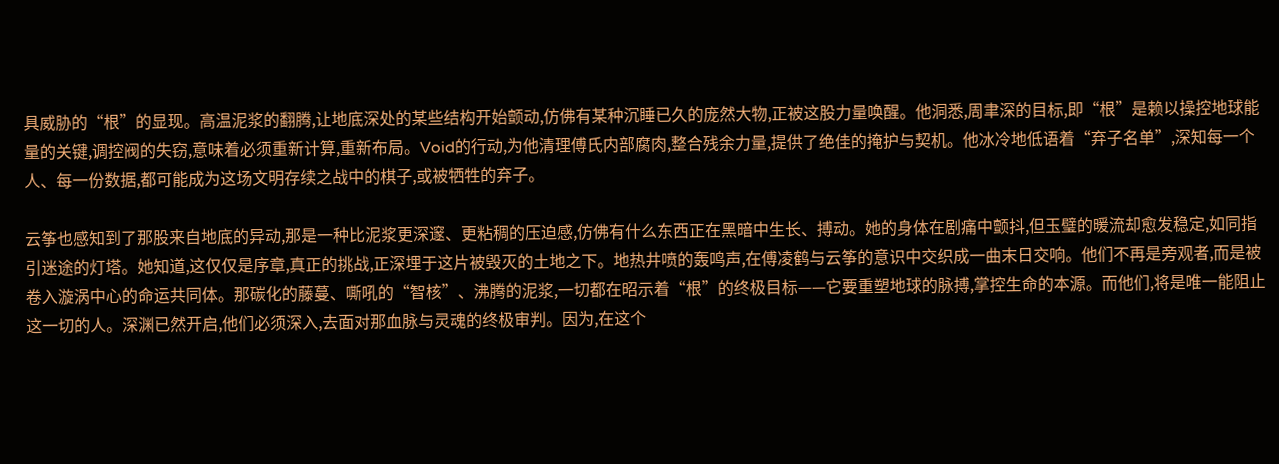具威胁的“根”的显现。高温泥浆的翻腾,让地底深处的某些结构开始颤动,仿佛有某种沉睡已久的庞然大物,正被这股力量唤醒。他洞悉,周聿深的目标,即“根”是赖以操控地球能量的关键,调控阀的失窃,意味着必须重新计算,重新布局。Void的行动,为他清理傅氏内部腐肉,整合残余力量,提供了绝佳的掩护与契机。他冰冷地低语着“弃子名单”,深知每一个人、每一份数据,都可能成为这场文明存续之战中的棋子,或被牺牲的弃子。

云筝也感知到了那股来自地底的异动,那是一种比泥浆更深邃、更粘稠的压迫感,仿佛有什么东西正在黑暗中生长、搏动。她的身体在剧痛中颤抖,但玉璧的暖流却愈发稳定,如同指引迷途的灯塔。她知道,这仅仅是序章,真正的挑战,正深埋于这片被毁灭的土地之下。地热井喷的轰鸣声,在傅凌鹤与云筝的意识中交织成一曲末日交响。他们不再是旁观者,而是被卷入漩涡中心的命运共同体。那碳化的藤蔓、嘶吼的“智核”、沸腾的泥浆,一切都在昭示着“根”的终极目标——它要重塑地球的脉搏,掌控生命的本源。而他们,将是唯一能阻止这一切的人。深渊已然开启,他们必须深入,去面对那血脉与灵魂的终极审判。因为,在这个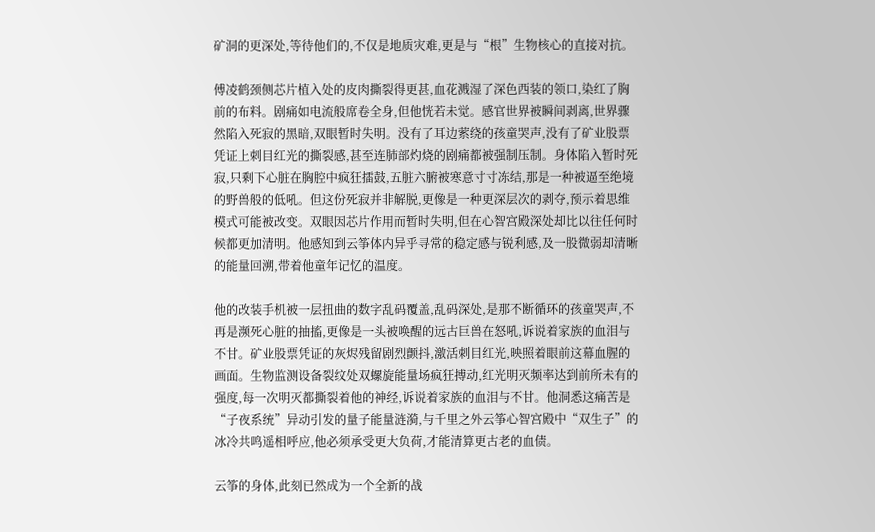矿洞的更深处,等待他们的,不仅是地质灾难,更是与“根”生物核心的直接对抗。

傅凌鹤颈侧芯片植入处的皮肉撕裂得更甚,血花溅湿了深色西装的领口,染红了胸前的布料。剧痛如电流般席卷全身,但他恍若未觉。感官世界被瞬间剥离,世界骤然陷入死寂的黑暗,双眼暂时失明。没有了耳边萦绕的孩童哭声,没有了矿业股票凭证上刺目红光的撕裂感,甚至连肺部灼烧的剧痛都被强制压制。身体陷入暂时死寂,只剩下心脏在胸腔中疯狂擂鼓,五脏六腑被寒意寸寸冻结,那是一种被逼至绝境的野兽般的低吼。但这份死寂并非解脱,更像是一种更深层次的剥夺,预示着思维模式可能被改变。双眼因芯片作用而暂时失明,但在心智宫殿深处却比以往任何时候都更加清明。他感知到云筝体内异乎寻常的稳定感与锐利感,及一股微弱却清晰的能量回溯,带着他童年记忆的温度。

他的改装手机被一层扭曲的数字乱码覆盖,乱码深处,是那不断循环的孩童哭声,不再是濒死心脏的抽搐,更像是一头被唤醒的远古巨兽在怒吼,诉说着家族的血泪与不甘。矿业股票凭证的灰烬残留剧烈颤抖,激活刺目红光,映照着眼前这幕血腥的画面。生物监测设备裂纹处双螺旋能量场疯狂搏动,红光明灭频率达到前所未有的强度,每一次明灭都撕裂着他的神经,诉说着家族的血泪与不甘。他洞悉这痛苦是“子夜系统”异动引发的量子能量涟漪,与千里之外云筝心智宫殿中“双生子”的冰冷共鸣遥相呼应,他必须承受更大负荷,才能清算更古老的血债。

云筝的身体,此刻已然成为一个全新的战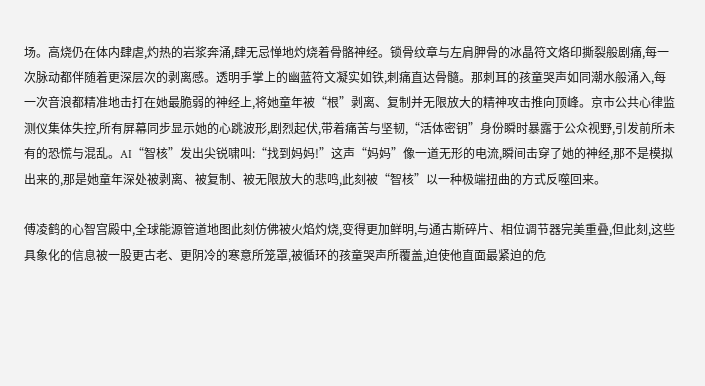场。高烧仍在体内肆虐,灼热的岩浆奔涌,肆无忌惮地灼烧着骨骼神经。锁骨纹章与左肩胛骨的冰晶符文烙印撕裂般剧痛,每一次脉动都伴随着更深层次的剥离感。透明手掌上的幽蓝符文凝实如铁,刺痛直达骨髓。那刺耳的孩童哭声如同潮水般涌入,每一次音浪都精准地击打在她最脆弱的神经上,将她童年被“根”剥离、复制并无限放大的精神攻击推向顶峰。京市公共心律监测仪集体失控,所有屏幕同步显示她的心跳波形,剧烈起伏,带着痛苦与坚韧,“活体密钥”身份瞬时暴露于公众视野,引发前所未有的恐慌与混乱。AI“智核”发出尖锐啸叫:“找到妈妈!”这声“妈妈”像一道无形的电流,瞬间击穿了她的神经,那不是模拟出来的,那是她童年深处被剥离、被复制、被无限放大的悲鸣,此刻被“智核”以一种极端扭曲的方式反噬回来。

傅凌鹤的心智宫殿中,全球能源管道地图此刻仿佛被火焰灼烧,变得更加鲜明,与通古斯碎片、相位调节器完美重叠,但此刻,这些具象化的信息被一股更古老、更阴冷的寒意所笼罩,被循环的孩童哭声所覆盖,迫使他直面最紧迫的危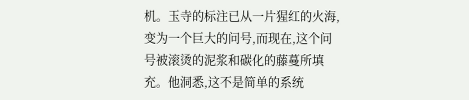机。玉寺的标注已从一片猩红的火海,变为一个巨大的问号,而现在,这个问号被滚烫的泥浆和碳化的藤蔓所填充。他洞悉,这不是简单的系统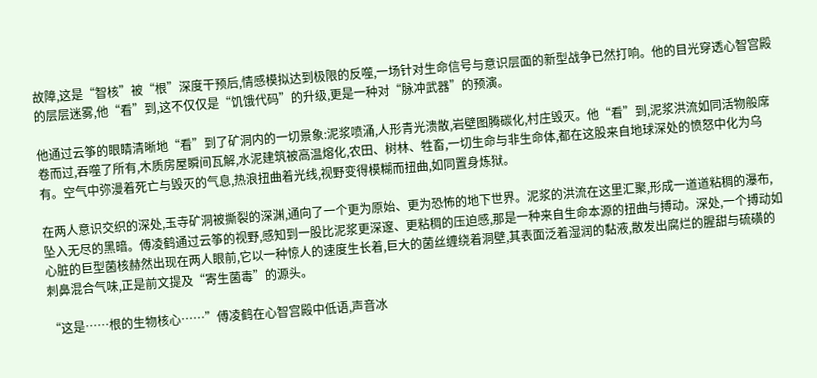故障,这是“智核”被“根”深度干预后,情感模拟达到极限的反噬,一场针对生命信号与意识层面的新型战争已然打响。他的目光穿透心智宫殿的层层迷雾,他“看”到,这不仅仅是“饥饿代码”的升级,更是一种对“脉冲武器”的预演。

他通过云筝的眼睛清晰地“看”到了矿洞内的一切景象:泥浆喷涌,人形青光溃散,岩壁图腾碳化,村庄毁灭。他“看”到,泥浆洪流如同活物般席卷而过,吞噬了所有,木质房屋瞬间瓦解,水泥建筑被高温熔化,农田、树林、牲畜,一切生命与非生命体,都在这股来自地球深处的愤怒中化为乌有。空气中弥漫着死亡与毁灭的气息,热浪扭曲着光线,视野变得模糊而扭曲,如同置身炼狱。

在两人意识交织的深处,玉寺矿洞被撕裂的深渊,通向了一个更为原始、更为恐怖的地下世界。泥浆的洪流在这里汇聚,形成一道道粘稠的瀑布,坠入无尽的黑暗。傅凌鹤通过云筝的视野,感知到一股比泥浆更深邃、更粘稠的压迫感,那是一种来自生命本源的扭曲与搏动。深处,一个搏动如心脏的巨型菌核赫然出现在两人眼前,它以一种惊人的速度生长着,巨大的菌丝缠绕着洞壁,其表面泛着湿润的黏液,散发出腐烂的腥甜与硫磺的刺鼻混合气味,正是前文提及“寄生菌毒”的源头。

“这是……根的生物核心……”傅凌鹤在心智宫殿中低语,声音冰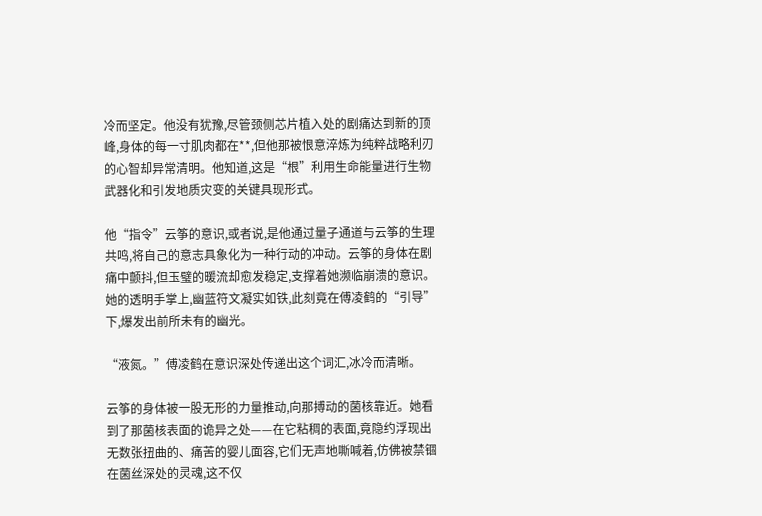冷而坚定。他没有犹豫,尽管颈侧芯片植入处的剧痛达到新的顶峰,身体的每一寸肌肉都在**,但他那被恨意淬炼为纯粹战略利刃的心智却异常清明。他知道,这是“根”利用生命能量进行生物武器化和引发地质灾变的关键具现形式。

他“指令”云筝的意识,或者说,是他通过量子通道与云筝的生理共鸣,将自己的意志具象化为一种行动的冲动。云筝的身体在剧痛中颤抖,但玉璧的暖流却愈发稳定,支撑着她濒临崩溃的意识。她的透明手掌上,幽蓝符文凝实如铁,此刻竟在傅凌鹤的“引导”下,爆发出前所未有的幽光。

“液氮。”傅凌鹤在意识深处传递出这个词汇,冰冷而清晰。

云筝的身体被一股无形的力量推动,向那搏动的菌核靠近。她看到了那菌核表面的诡异之处——在它粘稠的表面,竟隐约浮现出无数张扭曲的、痛苦的婴儿面容,它们无声地嘶喊着,仿佛被禁锢在菌丝深处的灵魂,这不仅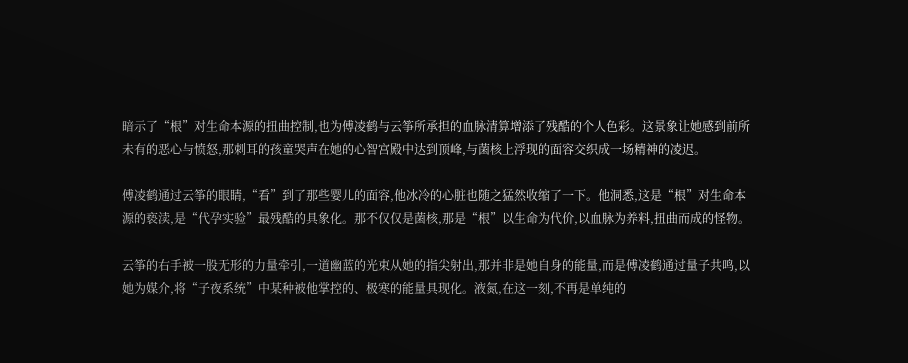暗示了“根”对生命本源的扭曲控制,也为傅凌鹤与云筝所承担的血脉清算增添了残酷的个人色彩。这景象让她感到前所未有的恶心与愤怒,那刺耳的孩童哭声在她的心智宫殿中达到顶峰,与菌核上浮现的面容交织成一场精神的凌迟。

傅凌鹤通过云筝的眼睛,“看”到了那些婴儿的面容,他冰冷的心脏也随之猛然收缩了一下。他洞悉,这是“根”对生命本源的亵渎,是“代孕实验”最残酷的具象化。那不仅仅是菌核,那是“根”以生命为代价,以血脉为养料,扭曲而成的怪物。

云筝的右手被一股无形的力量牵引,一道幽蓝的光束从她的指尖射出,那并非是她自身的能量,而是傅凌鹤通过量子共鸣,以她为媒介,将“子夜系统”中某种被他掌控的、极寒的能量具现化。液氮,在这一刻,不再是单纯的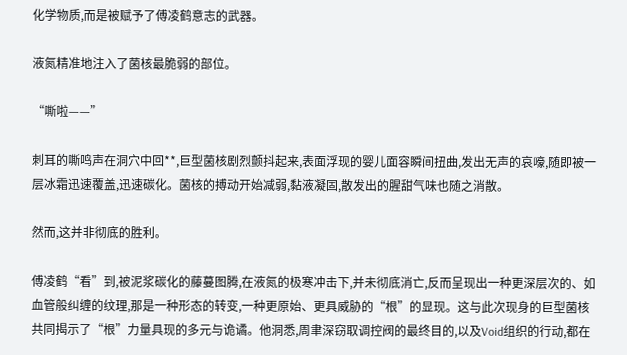化学物质,而是被赋予了傅凌鹤意志的武器。

液氮精准地注入了菌核最脆弱的部位。

“嘶啦——”

刺耳的嘶鸣声在洞穴中回**,巨型菌核剧烈颤抖起来,表面浮现的婴儿面容瞬间扭曲,发出无声的哀嚎,随即被一层冰霜迅速覆盖,迅速碳化。菌核的搏动开始减弱,黏液凝固,散发出的腥甜气味也随之消散。

然而,这并非彻底的胜利。

傅凌鹤“看”到,被泥浆碳化的藤蔓图腾,在液氮的极寒冲击下,并未彻底消亡,反而呈现出一种更深层次的、如血管般纠缠的纹理,那是一种形态的转变,一种更原始、更具威胁的“根”的显现。这与此次现身的巨型菌核共同揭示了“根”力量具现的多元与诡谲。他洞悉,周聿深窃取调控阀的最终目的,以及Void组织的行动,都在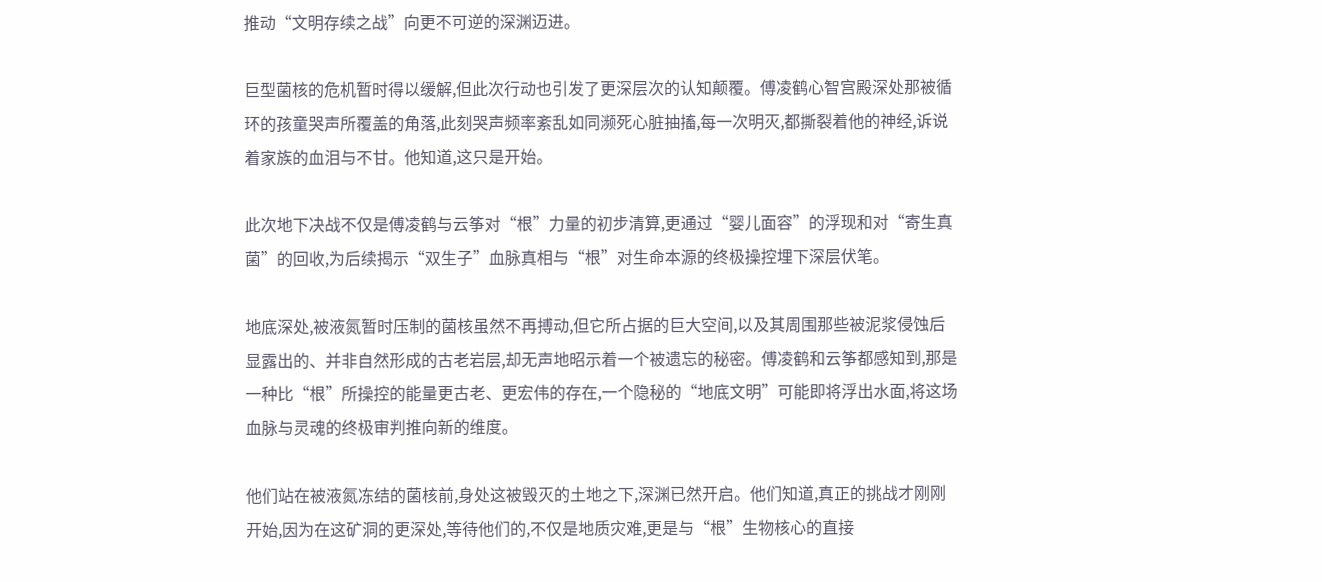推动“文明存续之战”向更不可逆的深渊迈进。

巨型菌核的危机暂时得以缓解,但此次行动也引发了更深层次的认知颠覆。傅凌鹤心智宫殿深处那被循环的孩童哭声所覆盖的角落,此刻哭声频率紊乱如同濒死心脏抽搐,每一次明灭,都撕裂着他的神经,诉说着家族的血泪与不甘。他知道,这只是开始。

此次地下决战不仅是傅凌鹤与云筝对“根”力量的初步清算,更通过“婴儿面容”的浮现和对“寄生真菌”的回收,为后续揭示“双生子”血脉真相与“根”对生命本源的终极操控埋下深层伏笔。

地底深处,被液氮暂时压制的菌核虽然不再搏动,但它所占据的巨大空间,以及其周围那些被泥浆侵蚀后显露出的、并非自然形成的古老岩层,却无声地昭示着一个被遗忘的秘密。傅凌鹤和云筝都感知到,那是一种比“根”所操控的能量更古老、更宏伟的存在,一个隐秘的“地底文明”可能即将浮出水面,将这场血脉与灵魂的终极审判推向新的维度。

他们站在被液氮冻结的菌核前,身处这被毁灭的土地之下,深渊已然开启。他们知道,真正的挑战才刚刚开始,因为在这矿洞的更深处,等待他们的,不仅是地质灾难,更是与“根”生物核心的直接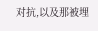对抗,以及那被埋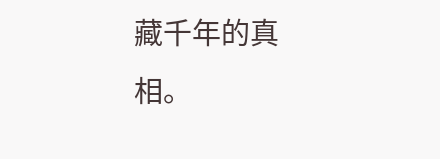藏千年的真相。